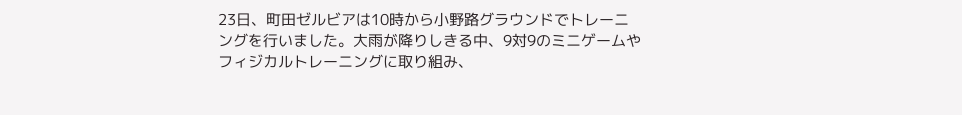23日、町田ゼルビアは10時から小野路グラウンドでトレーニングを行いました。大雨が降りしきる中、9対9のミニゲームやフィジカルトレーニングに取り組み、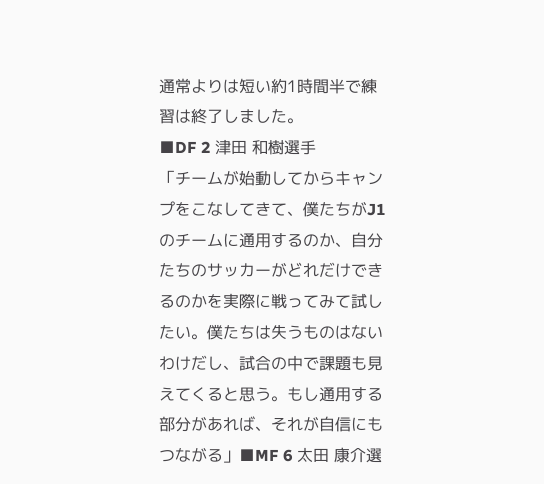通常よりは短い約1時間半で練習は終了しました。
■DF 2 津田 和樹選手
「チームが始動してからキャンプをこなしてきて、僕たちがJ1のチームに通用するのか、自分たちのサッカーがどれだけできるのかを実際に戦ってみて試したい。僕たちは失うものはないわけだし、試合の中で課題も見えてくると思う。もし通用する部分があれば、それが自信にもつながる」■MF 6 太田 康介選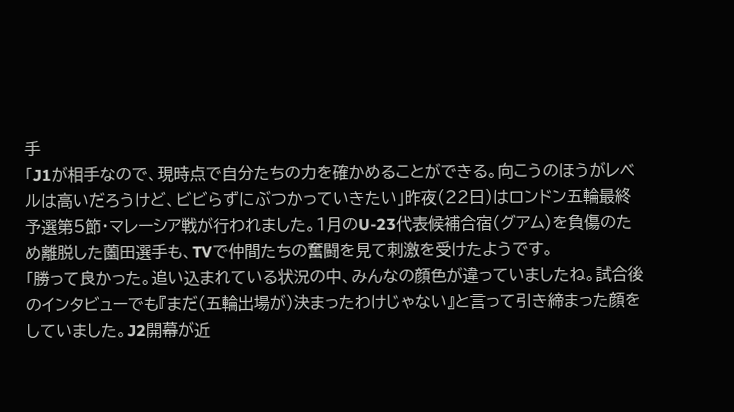手
「J1が相手なので、現時点で自分たちの力を確かめることができる。向こうのほうがレベルは高いだろうけど、ビビらずにぶつかっていきたい」昨夜(22日)はロンドン五輪最終予選第5節・マレーシア戦が行われました。1月のU-23代表候補合宿(グアム)を負傷のため離脱した薗田選手も、TVで仲間たちの奮闘を見て刺激を受けたようです。
「勝って良かった。追い込まれている状況の中、みんなの顔色が違っていましたね。試合後のインタビューでも『まだ(五輪出場が)決まったわけじゃない』と言って引き締まった顔をしていました。J2開幕が近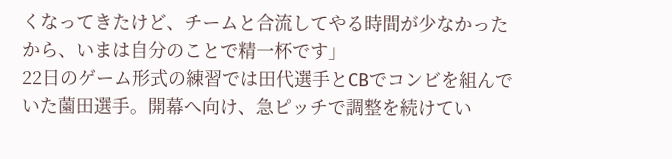くなってきたけど、チームと合流してやる時間が少なかったから、いまは自分のことで精一杯です」
22日のゲーム形式の練習では田代選手とCBでコンビを組んでいた薗田選手。開幕へ向け、急ピッチで調整を続けてい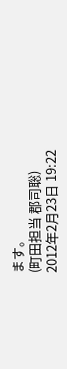ます。
(町田担当 郡司聡)
2012年2月23日 19:22